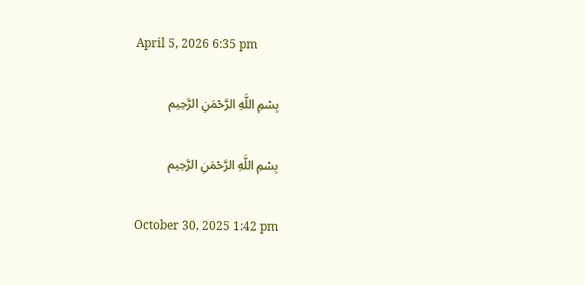April 5, 2026 6:35 pm

بِسْمِ اللَّهِ الرَّحْمَنِ الرَّحِيم

بِسْمِ اللَّهِ الرَّحْمَنِ الرَّحِيم

October 30, 2025 1:42 pm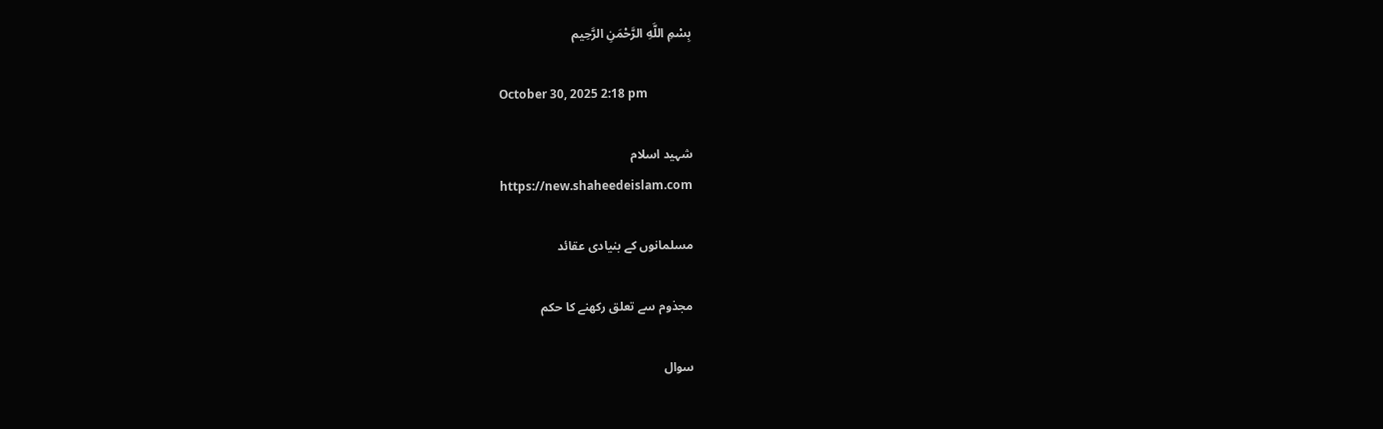بِسْمِ اللَّهِ الرَّحْمَنِ الرَّحِيم

October 30, 2025 2:18 pm

شہید اسلام
https://new.shaheedeislam.com

مسلمانوں کے بنیادی عقائد

مجذوم سے تعلق رکھنے کا حکم

سوال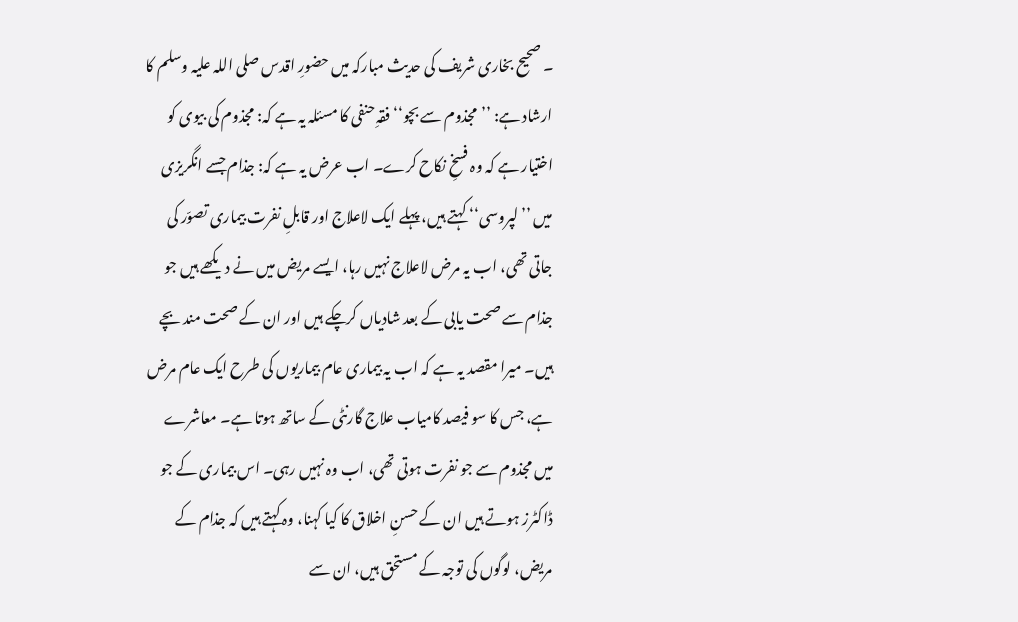۔ صحیح بخاری شریف کی حدیث مبارکہ میں حضورِ اقدس صلی اللہ علیہ وسلم کا ارشاد ہے: ’’مجذوم سے بچو‘‘ فقہِ حنفی کا مسئلہ یہ ہے کہ: مجذوم کی بیوی کو اختیار ہے کہ وہ فسخِ نکاح کرے۔ اب عرض یہ ہے کہ: جذام جسے انگریزی میں ’’لپروسی‘‘ کہتے ہیں، پہلے ایک لاعلاج اور قابلِ نفرت بیماری تصوّر کی جاتی تھی، اب یہ مرض لاعلاج نہیں رہا، ایسے مریض میں نے دیکھے ہیں جو جذام سے صحت یابی کے بعد شادیاں کرچکے ہیں اور ان کے صحت مند بچے ہیں۔ میرا مقصد یہ ہے کہ اب یہ بیماری عام بیماریوں کی طرح ایک عام مرض ہے، جس کا سو فیصد کامیاب علاج گارنٹی کے ساتھ ہوتا ہے۔ معاشرے میں مجذوم سے جو نفرت ہوتی تھی، اب وہ نہیں رہی۔ اس بیماری کے جو ڈاکٹرز ہوتے ہیں ان کے حسنِ اخلاق کا کیا کہنا، وہ کہتے ہیں کہ جذام کے مریض، لوگوں کی توجہ کے مستحق ہیں، ان سے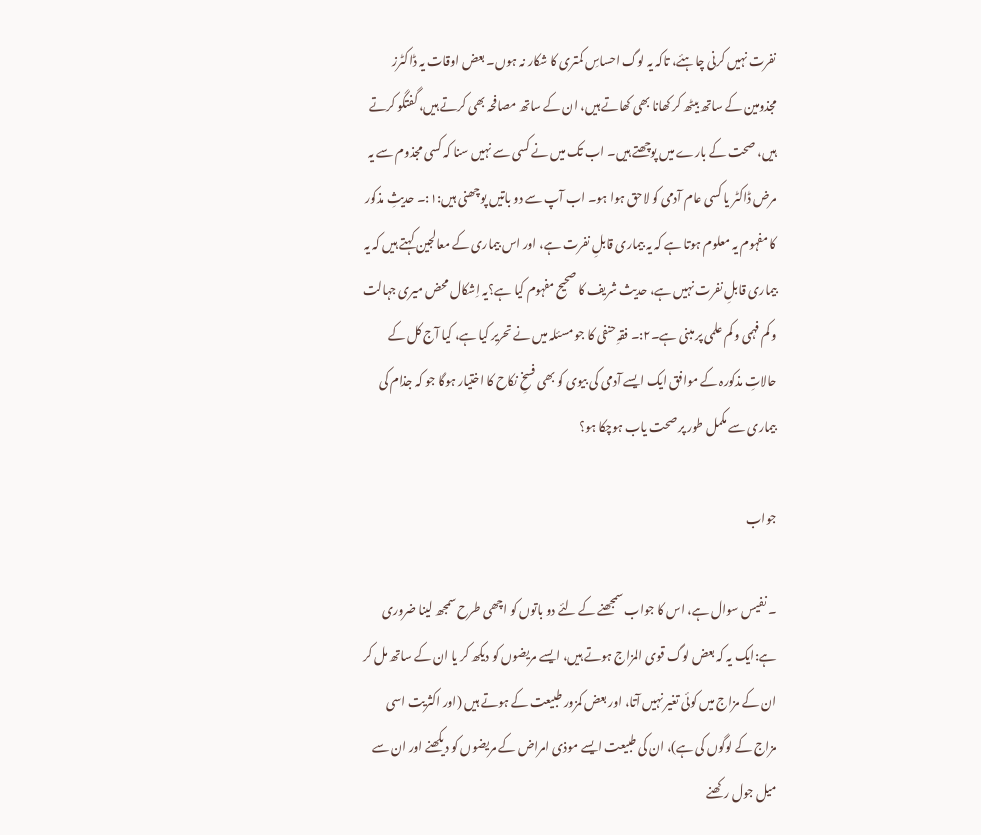نفرت نہیں کرنی چاہئے، تاکہ یہ لوگ احساسِ کمتری کا شکار نہ ہوں۔ بعض اوقات یہ ڈاکٹرز مجذومین کے ساتھ بیٹھ کر کھانا بھی کھاتے ہیں، ان کے ساتھ مصافحہ بھی کرتے ہیں، گفتگو کرتے ہیں، صحت کے بارے میں پوچھتے ہیں۔ اب تک میں نے کسی سے نہیں سنا کہ کسی مجذوم سے یہ مرض ڈاکٹر یا کسی عام آدمی کو لاحق ہوا ہو۔ اب آپ سے دو باتیں پوچھنی ہیں:۱:۔ حدیثِ مذکور کا مفہوم یہ معلوم ہوتا ہے کہ یہ بیماری قابلِ نفرت ہے، اور اس بیماری کے معالجین کہتے ہیں کہ یہ بیماری قابلِ نفرت نہیں ہے، حدیث شریف کا صحیح مفہوم کیا ہے؟یہ اِشکال محض میری جہالت و کم فہمی و کم علمی پر مبنی ہے۔۲:۔ فقہِ حنفی کا جو مسئلہ میں نے تحریر کیا ہے، کیا آج کل کے حالاتِ مذکورہ کے موافق ایک ایسے آدمی کی بیوی کو بھی فسخِ نکاح کا اختیار ہوگا جو کہ جذام کی بیماری سے مکمل طور پر صحت یاب ہوچکا ہو؟

جواب

۔ نفیس سوال ہے، اس کا جواب سمجھنے کے لئے دو باتوں کو اچھی طرح سمجھ لینا ضروری ہے:ایک یہ کہ بعض لوگ قوی المزاج ہوتے ہیں، ایسے مریضوں کو دیکھ کر یا ان کے ساتھ مل کر ان کے مزاج میں کوئی تغیر نہیں آتا، اور بعض کمزور طبیعت کے ہوتے ہیں (اور اکثریت اسی مزاج کے لوگوں کی ہے)، ان کی طبیعت ایسے موذی امراض کے مریضوں کو دیکھنے اور ان سے میل جول رکھنے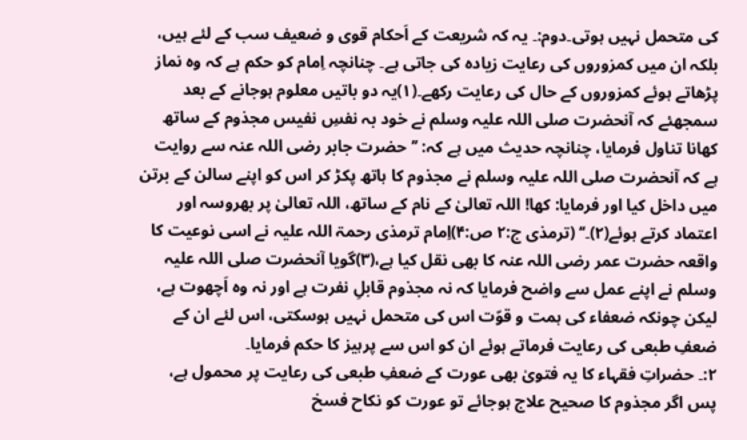کی متحمل نہیں ہوتی۔دوم:۔ یہ کہ شریعت کے اَحکام قوی و ضعیف سب کے لئے ہیں، بلکہ ان میں کمزوروں کی رعایت زیادہ کی جاتی ہے۔ چنانچہ اِمام کو حکم ہے کہ وہ نماز پڑھاتے ہوئے کمزوروں کے حال کی رعایت رکھے۔(۱)یہ دو باتیں معلوم ہوجانے کے بعد سمجھئے کہ آنحضرت صلی اللہ علیہ وسلم نے خود بہ نفسِ نفیس مجذوم کے ساتھ کھانا تناول فرمایا، چنانچہ حدیث میں ہے کہ: ’’حضرت جابر رضی اللہ عنہ سے روایت ہے کہ آنحضرت صلی اللہ علیہ وسلم نے مجذوم کا ہاتھ پکڑ کر اس کو اپنے سالن کے برتن میں داخل کیا اور فرمایا: کھا! اللہ تعالیٰ کے نام کے ساتھ، اللہ تعالیٰ پر بھروسہ اور اعتماد کرتے ہوئے(۲)۔‘‘ (ترمذی ج:۲ ص:۴)اِمام ترمذی رحمۃ اللہ علیہ نے اسی نوعیت کا واقعہ حضرت عمر رضی اللہ عنہ کا بھی نقل کیا ہے،(۳)گویا آنحضرت صلی اللہ علیہ وسلم نے اپنے عمل سے واضح فرمایا کہ نہ مجذوم قابلِ نفرت ہے اور نہ وہ اَچھوت ہے، لیکن چونکہ ضعفاء کی ہمت و قوّت اس کی متحمل نہیں ہوسکتی، اس لئے ان کے ضعفِ طبعی کی رعایت فرماتے ہوئے ان کو اس سے پرہیز کا حکم فرمایا۔
۲:۔ حضراتِ فقہاء کا یہ فتویٰ بھی عورت کے ضعفِ طبعی کی رعایت پر محمول ہے، پس اگر مجذوم کا صحیح علاج ہوجائے تو عورت کو نکاح فسخ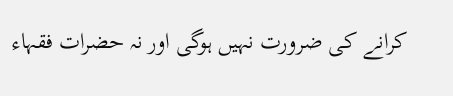کرانے کی ضرورت نہیں ہوگی اور نہ حضرات فقہاء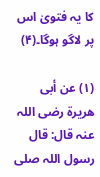کا یہ فتویٰ اس پر لاگو ہوگا۔(۴)

(۱) عن أبی ھریرۃ رضی اللہ عنہ قال: قال رسول اللہ صلی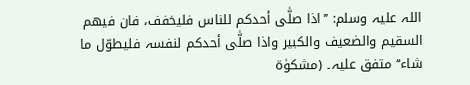اللہ علیہ وسلم: ’’اذا صلّٰی أحدکم للناس فلیخفف، فان فیھم السقیم والضعیف والکبیر واذا صلّٰی أحدکم لنفسہ فلیطوّل ما شاء‘‘ متفق علیہ۔ (مشکوٰۃ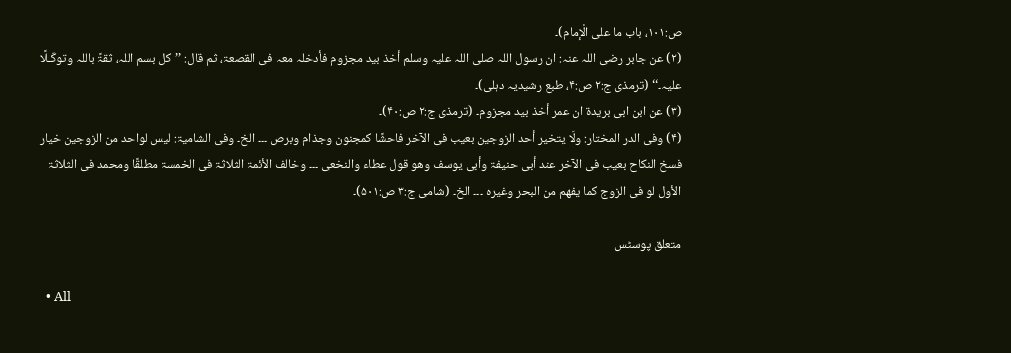ص:۱۰۱، باب ما علی الْإمام)۔
(۲) عن جابر رضی اللہ عنہ: ان رسول اللہ صلی اللہ علیہ وسلم أخذ بید مجزوم فأدخلہ معہ فی القصعۃ، ثم قال: ’’کل بسم اللہ، ثقۃً باللہ وتوکّـلًا علیہ۔‘‘ (ترمذی ج:۲ ص:۴، طبع رشیدیہ دہلی)۔
(۳) عن ابن ابی بریدۃ ان عمر أخذ بید مجزوم۔ (ترمذی ج:۲ ص:۴۰)۔
(۴) وفی الدر المختار: ولَا یتخیر أحد الزوجین بعیب فی الآخر فاحشًا کمجنون وجذام وبرص ۔۔۔ الخ۔ وفی الشامیۃ: لیس لواحد من الزوجین خیار فسخ النکاح بعیب فی الآخر عند أبی حنیفۃ وأبی یوسف وھو قول عطاء والنخعی ۔۔۔ وخالف الأئمۃ الثلاثۃ فی الخمسۃ مطلقًا ومحمد فی الثلاثۃ الأول لو فی الزوج کما یفھم من البحر وغیرہ ۔۔۔ الخ۔ (شامی ج:۳ ص:۵۰۱)۔

متعلق پوسٹس

  • All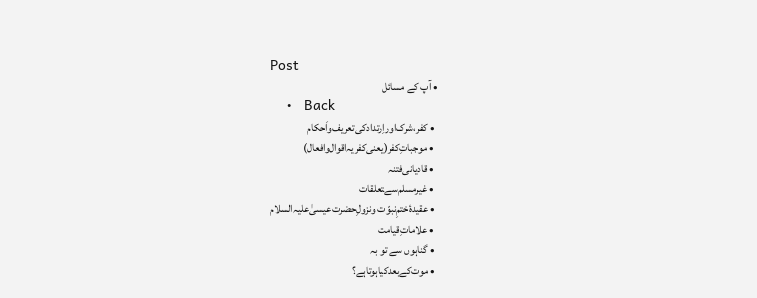Post
  • آپ کے مسائل
    •   Back
    • کفر،‌شرک‌اور‌اِرتداد‌کی‌تعریف‌واَحکام
    • موجباتِ‌کفر‌(یعنی‌کفریہ‌اقوال‌وافعال)
    • قادیانی‌فتنہ
    • غیرمسلم‌سے‍تعلقات
    • عقیدۂ‌ختمِ‌نبوّت ونزولِ‌حضرت‌عیسیٰ‌علیہ‌السلام
    • علاماتِ‌قیامت
    • گناہوں سے تو بہ
    • موت‌کے‌بعد‌کیا‌ہوتا‌ہے؟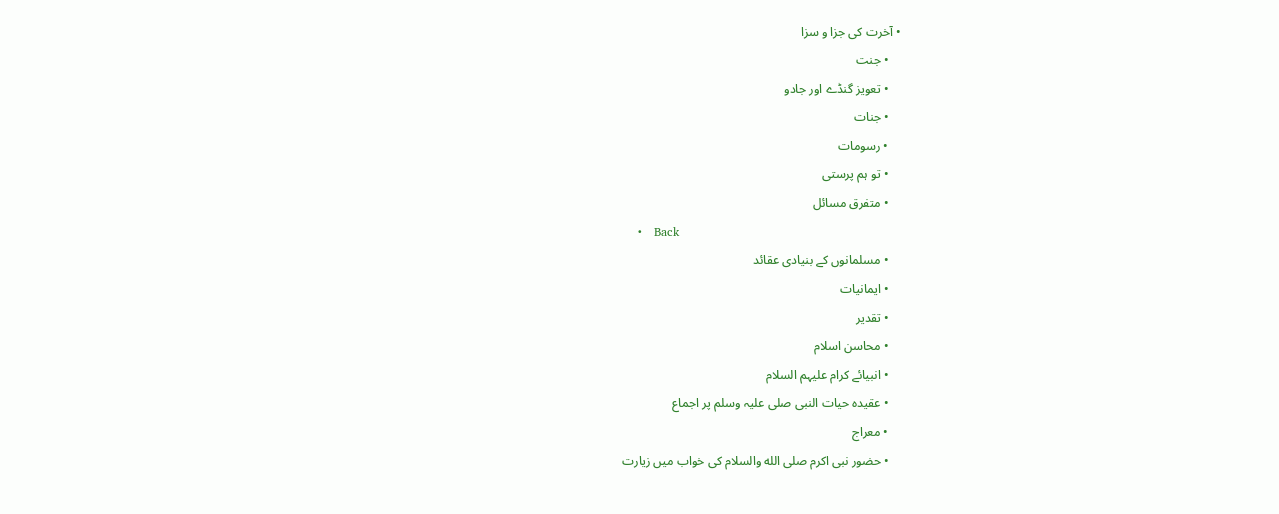• آخرت کی جزا و سزا
    • جنت
    • تعویز گنڈے اور جادو
    • جنات
    • رسومات
    • تو ہم پرستی
    • متفرق مسائل
    •   Back
    • مسلمانوں کے بنیادی عقائد
    • ایمانیات
    • تقدیر
    • محاسن اسلام
    • انبیائے کرام علیہم السلام
    • عقیدہ حیات النبی صلی علیہ وسلم پر اجماع
    • معراج
    • حضور نبی اکرم صلی الله والسلام کی خواب میں زیارت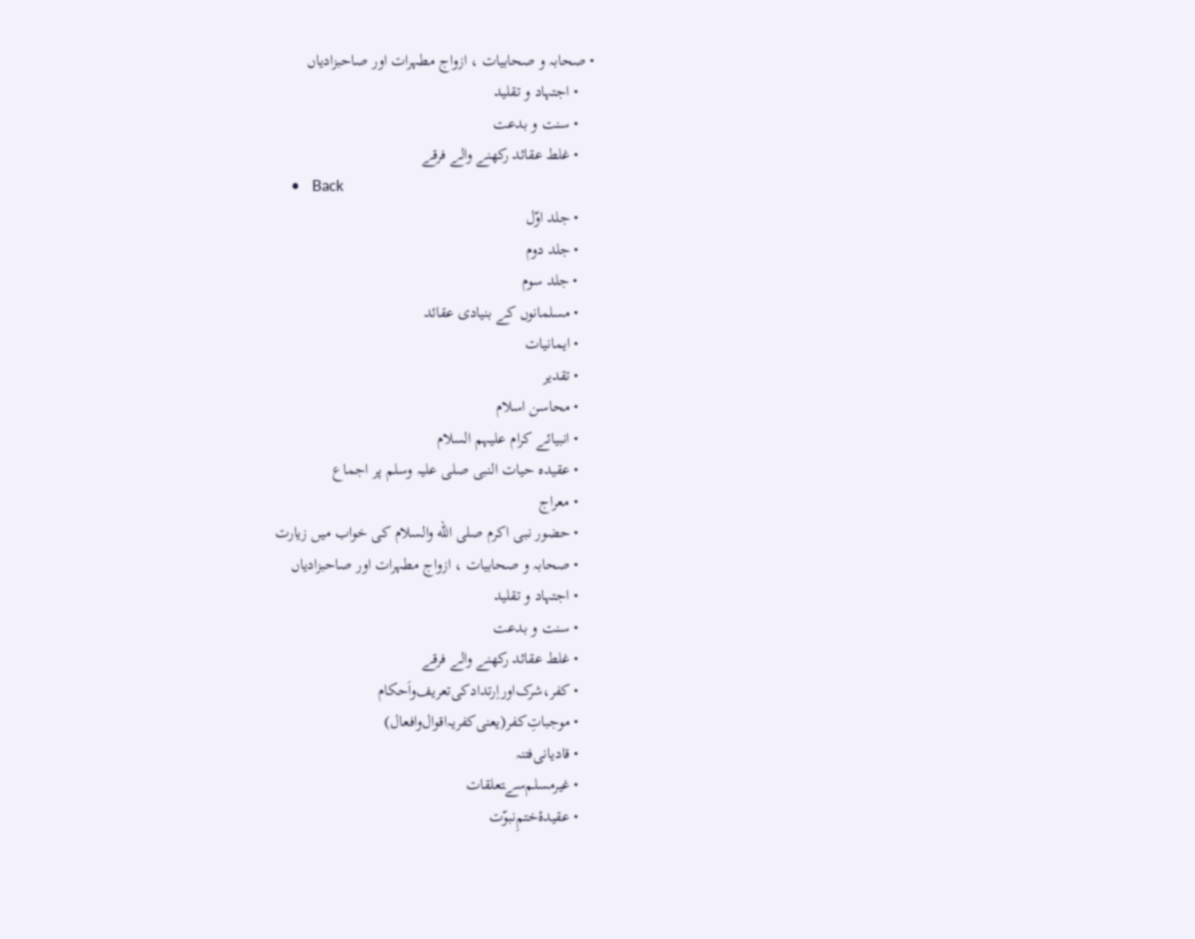• صحابہ و صحابیات ، ازواج مطہرات اور صاحبزادیاں
    • اجتہاد و تقلید
    • سنت و بدعت
    • غلط عقائد رکھنے والے فرقے
    •   Back
    • جلد اوّل
    • جلد دوم
    • جلد سوم
    • مسلمانوں کے بنیادی عقائد
    • ایمانیات
    • تقدیر
    • محاسن اسلام
    • انبیائے کرام علیہم السلام
    • عقیدہ حیات النبی صلی علیہ وسلم پر اجماع
    • معراج
    • حضور نبی اکرم صلی الله والسلام کی خواب میں زیارت
    • صحابہ و صحابیات ، ازواج مطہرات اور صاحبزادیاں
    • اجتہاد و تقلید
    • سنت و بدعت
    • غلط عقائد رکھنے والے فرقے
    • کفر،‌شرک‌اور‌اِرتداد‌کی‌تعریف‌واَحکام
    • موجباتِ‌کفر‌(یعنی‌کفریہ‌اقوال‌وافعال)
    • قادیانی‌فتنہ
    • غیرمسلم‌سے‍تعلقات
    • عقیدۂ‌ختمِ‌نبوّت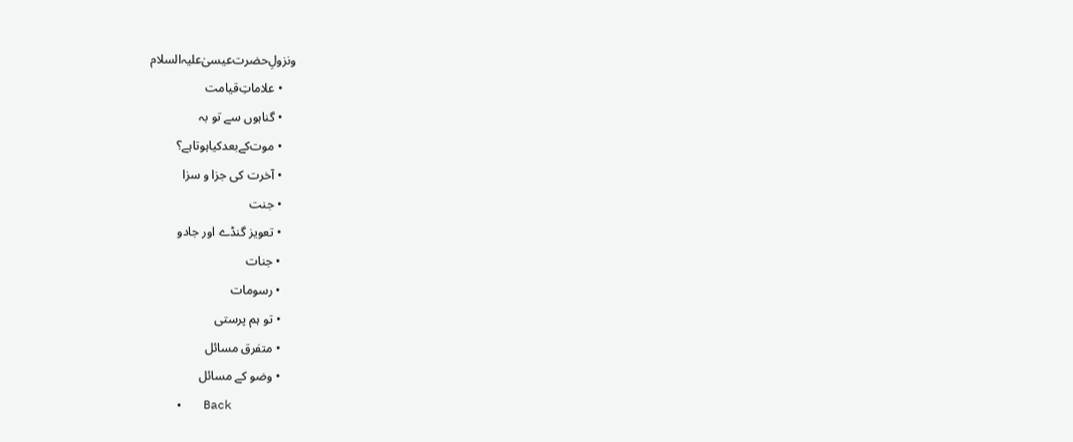ونزولِ‌حضرت‌عیسیٰ‌علیہ‌السلام
    • علاماتِ‌قیامت
    • گناہوں سے تو بہ
    • موت‌کے‌بعد‌کیا‌ہوتا‌ہے؟
    • آخرت کی جزا و سزا
    • جنت
    • تعویز گنڈے اور جادو
    • جنات
    • رسومات
    • تو ہم پرستی
    • متفرق مسائل
    • وضو کے مسائل
    •   Back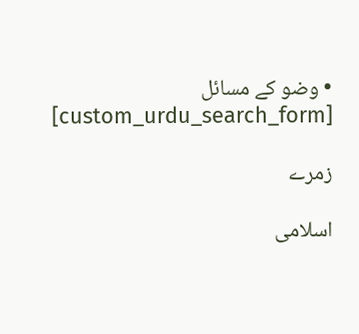• وضو کے مسائل
[custom_urdu_search_form]

زمرے

اسلامی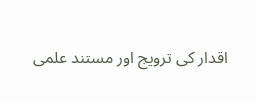اقدار کی ترویج اور مستند علمی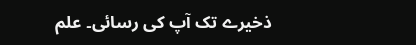ذخیرے تک آپ کی رسائی۔ علم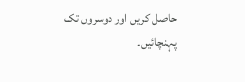حاصل کریں اور دوسروں تک پہنچائیں۔